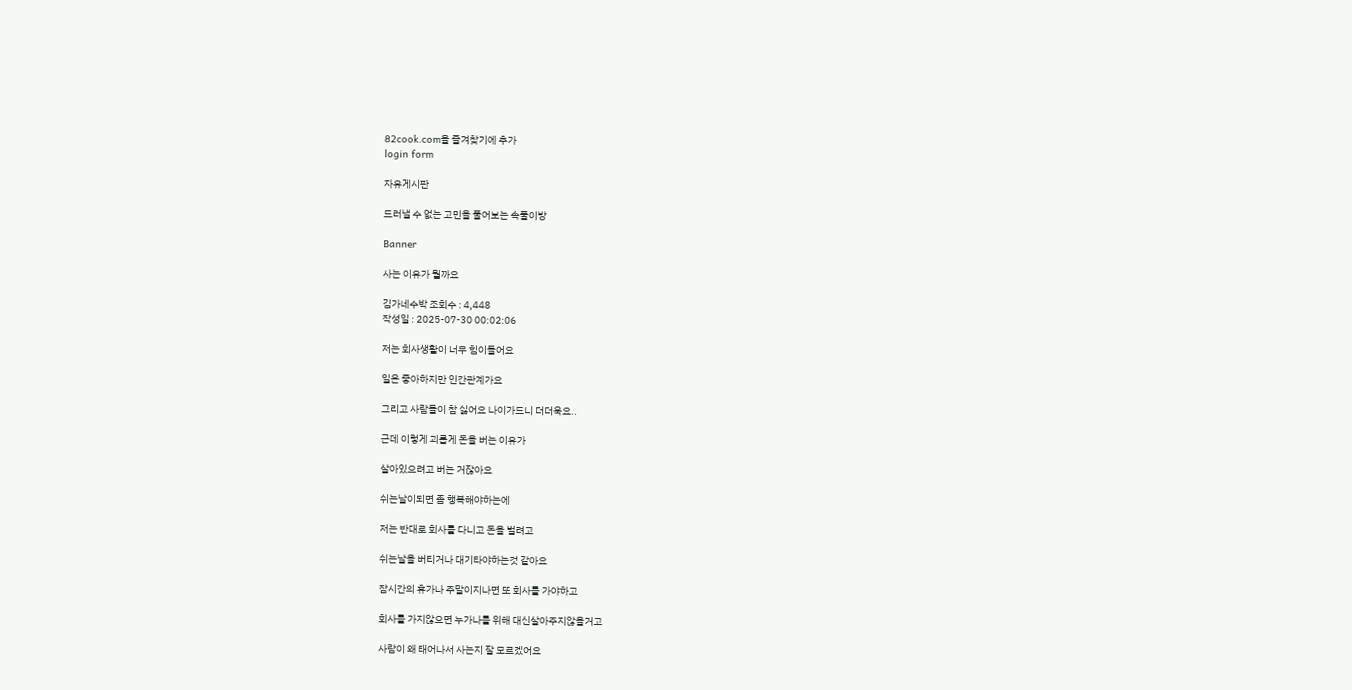82cook.com을 즐겨찾기에 추가
login form

자유게시판

드러낼 수 없는 고민을 풀어보는 속풀이방

Banner

사는 이유가 뭘까요

김가네수박 조회수 : 4,448
작성일 : 2025-07-30 00:02:06

저는 회사생활이 너무 힘이들어요

일은 좋아하지만 인간관계가요

그리고 사람들이 참 싫어요 나이가드니 더더욱요..

근데 이렇게 괴롭게 돈을 버는 이유가

살아있으려고 버는 거잖아요

쉬는날이되면 좀 행복해야하는에

저는 반대로 회사를 다니고 돈을 벌려고

쉬는날을 버티거나 대기타야하는것 같아요

잠시간의 휴가나 주말이지나면 또 회사를 가야하고

회사를 가지않으면 누가나를 위해 대신살아주지않을거고

사람이 왜 태어나서 사는지 잘 모르겠어요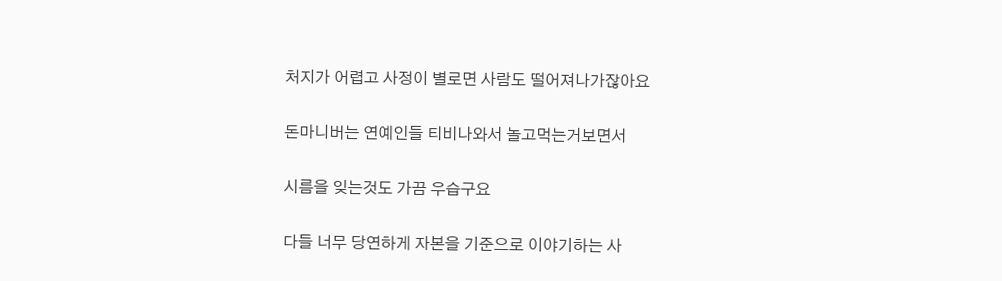처지가 어렵고 사정이 별로면 사람도 떨어져나가잖아요

돈마니버는 연예인들 티비나와서 놀고먹는거보면서

시름을 잊는것도 가끔 우습구요

다들 너무 당연하게 자본을 기준으로 이야기하는 사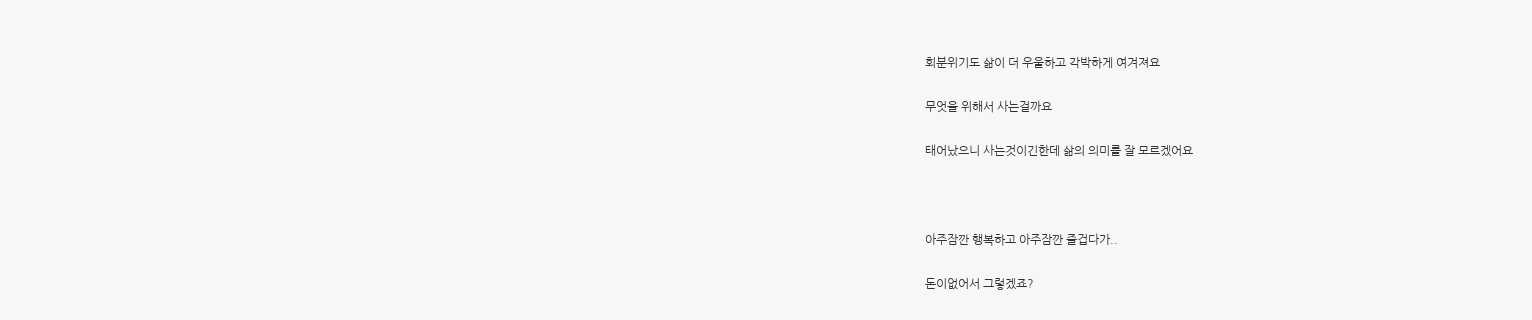회분위기도 삶이 더 우울하고 각박하게 여겨져요

무엇을 위해서 사는걸까요

태어났으니 사는것이긴한데 삶의 의미를 잘 모르겠어요



아주잠깐 행복하고 아주잠깐 즐겁다가..

돈이없어서 그렇겠죠?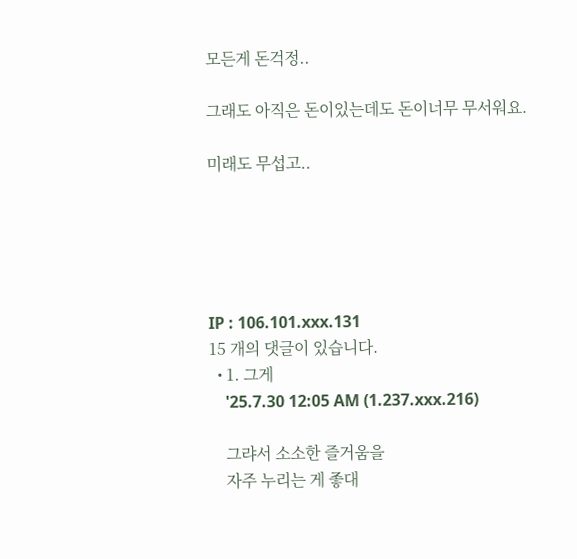모든게 돈걱정..

그래도 아직은 돈이있는데도 돈이너무 무서워요.

미래도 무섭고..





IP : 106.101.xxx.131
15 개의 댓글이 있습니다.
  • 1. 그게
    '25.7.30 12:05 AM (1.237.xxx.216)

    그랴서 소소한 즐거움을
    자주 누리는 게 좋대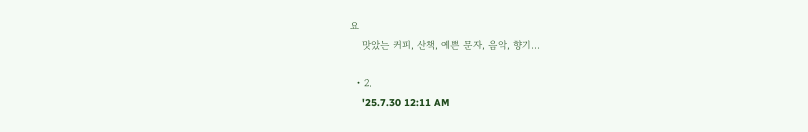요
    맛았는 커피, 산책, 예쁜 문자, 음악, 향기…

  • 2.
    '25.7.30 12:11 AM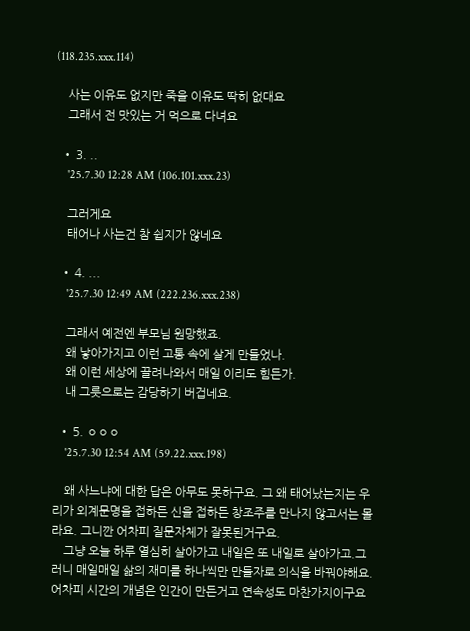(118.235.xxx.114)

    사는 이유도 없지만 죽을 이유도 딱히 없대요
    그래서 전 맛있는 거 먹으로 다녀요

  • 3. ..
    '25.7.30 12:28 AM (106.101.xxx.23)

    그러게요
    태어나 사는건 참 쉽지가 않네요

  • 4. ...
    '25.7.30 12:49 AM (222.236.xxx.238)

    그래서 예전엔 부모님 원망했죠.
    왜 낳아가지고 이런 고통 속에 살게 만들었나.
    왜 이런 세상에 끌려나와서 매일 이리도 힘든가.
    내 그릇으로는 감당하기 버겁네요.

  • 5. ㅇㅇㅇ
    '25.7.30 12:54 AM (59.22.xxx.198)

    왜 사느냐에 대한 답은 아무도 못하구요. 그 왜 태어났는지는 우리가 외계문명을 접하든 신을 접하든 창조주를 만나지 않고서는 몰라요. 그니깐 어차피 질문자체가 잘못된거구요.
    그냥 오늘 하루 열심히 살아가고 내일은 또 내일로 살아가고.그러니 매일매일 삶의 재미를 하나씩만 만들자로 의식을 바꿔야해요. 어차피 시간의 개념은 인간이 만든거고 연속성도 마찬가지이구요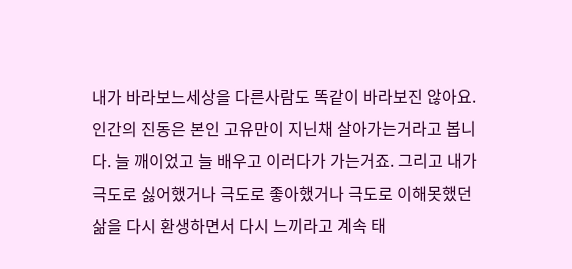내가 바라보느세상을 다른사람도 똑같이 바라보진 않아요. 인간의 진동은 본인 고유만이 지닌채 살아가는거라고 봅니다. 늘 깨이었고 늘 배우고 이러다가 가는거죠. 그리고 내가 극도로 싫어했거나 극도로 좋아했거나 극도로 이해못했던 삶을 다시 환생하면서 다시 느끼라고 계속 태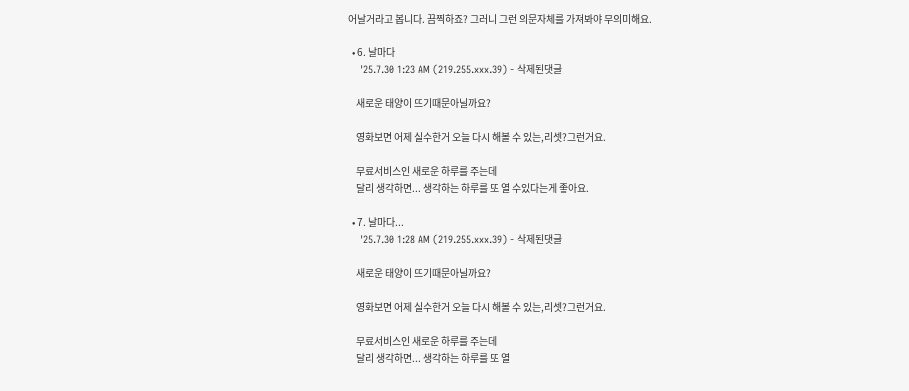어날거라고 봅니다. 끔찍하죠? 그러니 그런 의문자체를 가져봐야 무의미해요.

  • 6. 날마다
    '25.7.30 1:23 AM (219.255.xxx.39) - 삭제된댓글

    새로운 태양이 뜨기때문아닐까요?

    영화보면 어제 실수한거 오늘 다시 해볼 수 있는,리셋?그런거요.

    무료서비스인 새로운 하루를 주는데
    달리 생각하면... 생각하는 하루를 또 열 수있다는게 좋아요.

  • 7. 날마다...
    '25.7.30 1:28 AM (219.255.xxx.39) - 삭제된댓글

    새로운 태양이 뜨기때문아닐까요?

    영화보면 어제 실수한거 오늘 다시 해볼 수 있는,리셋?그런거요.

    무료서비스인 새로운 하루를 주는데
    달리 생각하면... 생각하는 하루를 또 열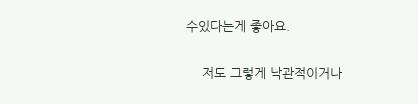수있다는게 좋아요.

    저도 그렇게 낙관적이거나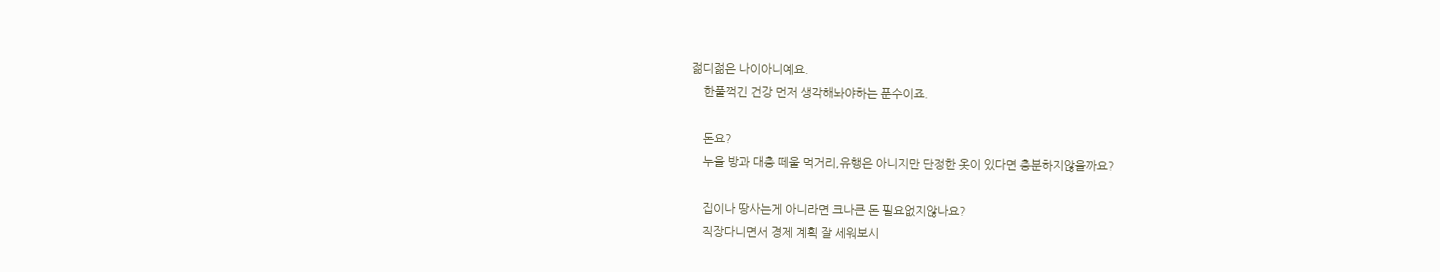젊디젊은 나이아니예요.
    한풀꺽긴 건강 먼저 생각해놔야하는 푼수이죠.

    돈요?
    누을 방과 대충 떼울 먹거리,유행은 아니지만 단정한 옷이 있다면 충분하지않을까요?

    집이나 땅사는게 아니라면 크나큰 돈 필요없지않나요?
    직장다니면서 경제 계획 잘 세워보시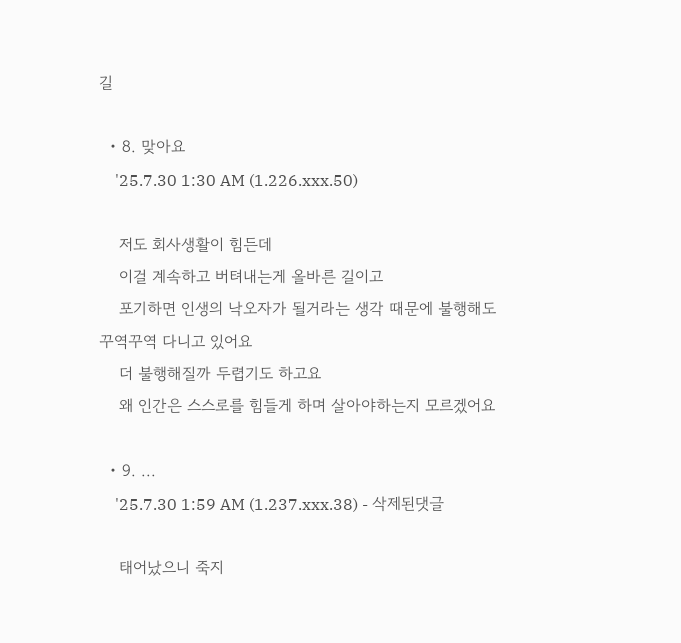길

  • 8. 맞아요
    '25.7.30 1:30 AM (1.226.xxx.50)

    저도 회사생활이 힘든데
    이걸 계속하고 버텨내는게 올바른 길이고
    포기하면 인생의 낙오자가 될거라는 생각 때문에 불행해도 꾸역꾸역 다니고 있어요
    더 불행해질까 두렵기도 하고요
    왜 인간은 스스로를 힘들게 하며 살아야하는지 모르겠어요

  • 9. ...
    '25.7.30 1:59 AM (1.237.xxx.38) - 삭제된댓글

    태어났으니 죽지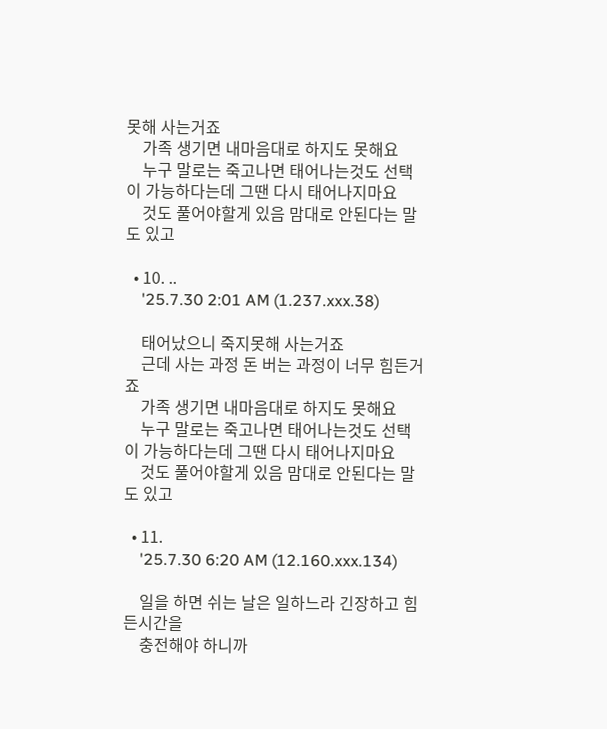못해 사는거죠
    가족 생기면 내마음대로 하지도 못해요
    누구 말로는 죽고나면 태어나는것도 선택이 가능하다는데 그땐 다시 태어나지마요
    것도 풀어야할게 있음 맘대로 안된다는 말도 있고

  • 10. ..
    '25.7.30 2:01 AM (1.237.xxx.38)

    태어났으니 죽지못해 사는거죠
    근데 사는 과정 돈 버는 과정이 너무 힘든거죠
    가족 생기면 내마음대로 하지도 못해요
    누구 말로는 죽고나면 태어나는것도 선택이 가능하다는데 그땐 다시 태어나지마요
    것도 풀어야할게 있음 맘대로 안된다는 말도 있고

  • 11.
    '25.7.30 6:20 AM (12.160.xxx.134)

    일을 하면 쉬는 날은 일하느라 긴장하고 힘든시간을
    충전해야 하니까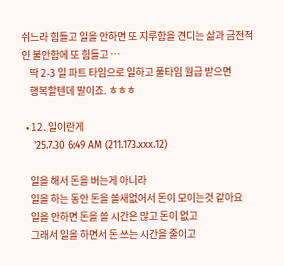쉬느라 힘들고 일을 안하면 또 지루함을 견디는 삶과 금전적인 불안함에 또 힘들고 …
    딱 2-3 일 파트 타임으로 일하고 풀타임 월급 받으면
    행복할텐데 말이죠. ㅎㅎㅎ

  • 12. 일이란게
    '25.7.30 6:49 AM (211.173.xxx.12)

    일을 해서 돈을 버는게 아니라
    일을 하는 동안 돈을 쓸새없어서 돈이 모이는것 같아요
    일을 안하면 돈을 쓸 시간은 많고 돈이 없고
    그래서 일을 하면서 돈 쓰는 시간을 줄이고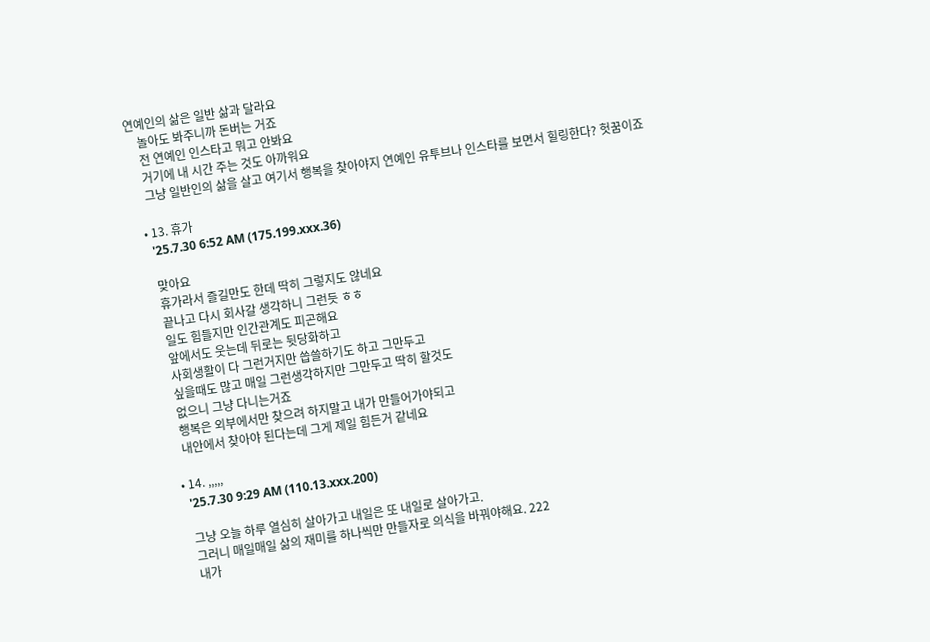연예인의 삶은 일반 삶과 달라요
    놀아도 봐주니까 돈버는 거죠
    전 연예인 인스타고 뭐고 안봐요
    거기에 내 시간 주는 것도 아까워요
    그냥 일반인의 삶을 살고 여기서 행복을 찾아야지 연예인 유투브나 인스타를 보면서 힐링한다? 헛꿈이죠

  • 13. 휴가
    '25.7.30 6:52 AM (175.199.xxx.36)

    맞아요
    휴가라서 즐길만도 한데 딱히 그렇지도 않네요
    끝나고 다시 회사갈 생각하니 그런듯 ㅎㅎ
    일도 힘들지만 인간관계도 피곤해요
    앞에서도 웃는데 뒤로는 뒷당화하고
    사회생활이 다 그런거지만 씁쓸하기도 하고 그만두고
    싶을때도 많고 매일 그런생각하지만 그만두고 딱히 할것도
    없으니 그냥 다니는거죠
    행복은 외부에서만 찾으려 하지말고 내가 만들어가야되고
    내안에서 찾아야 된다는데 그게 제일 힘든거 같네요

  • 14. ,,,,,
    '25.7.30 9:29 AM (110.13.xxx.200)

    그냥 오늘 하루 열심히 살아가고 내일은 또 내일로 살아가고.
    그러니 매일매일 삶의 재미를 하나씩만 만들자로 의식을 바꿔야해요. 222
    내가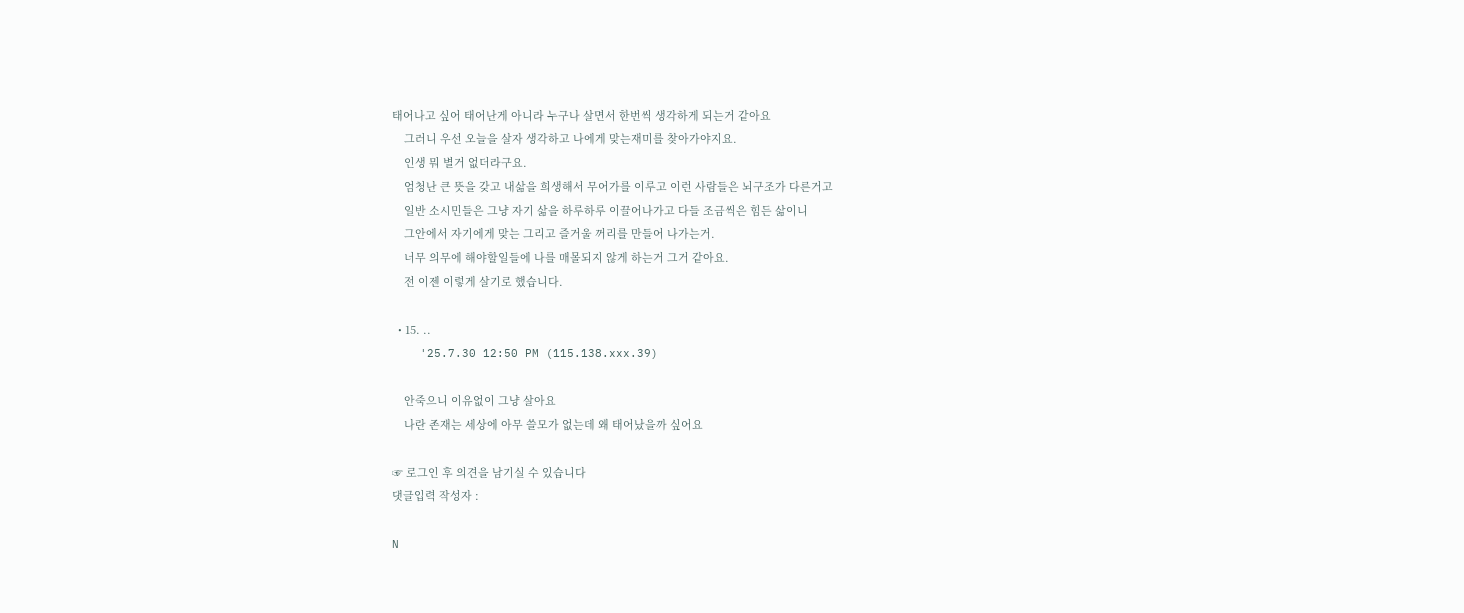태어나고 싶어 태어난게 아니라 누구나 살면서 한번씩 생각하게 되는거 같아요
    그러니 우선 오늘을 살자 생각하고 나에게 맞는재미를 찾아가야지요.
    인생 뭐 별거 없더라구요.
    엄청난 큰 뜻을 갖고 내삶을 희생해서 무어가를 이루고 이런 사람들은 뇌구조가 다른거고
    일반 소시민들은 그냥 자기 삶을 하루하루 이끌어나가고 다들 조금씩은 힘든 삶이니
    그안에서 자기에게 맞는 그리고 즐거울 꺼리를 만들어 나가는거.
    너무 의무에 해야할일들에 나를 매몰되지 않게 하는거 그거 같아요.
    전 이젠 이렇게 살기로 했습니다.

  • 15. ..
    '25.7.30 12:50 PM (115.138.xxx.39)

    안죽으니 이유없이 그냥 살아요
    나란 존재는 세상에 아무 쓸모가 없는데 왜 태어났을까 싶어요

☞ 로그인 후 의견을 남기실 수 있습니다
댓글입력 작성자 :

N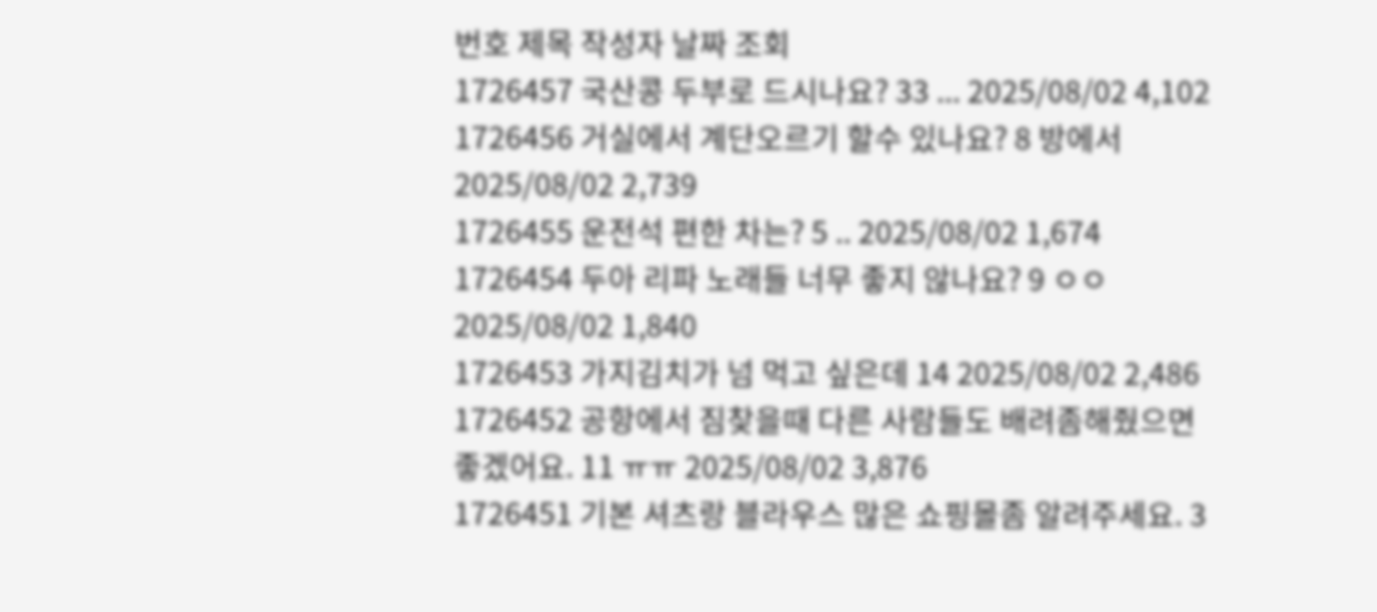번호 제목 작성자 날짜 조회
1726457 국산콩 두부로 드시나요? 33 ... 2025/08/02 4,102
1726456 거실에서 계단오르기 할수 있나요? 8 방에서 2025/08/02 2,739
1726455 운전석 편한 차는? 5 .. 2025/08/02 1,674
1726454 두아 리파 노래들 너무 좋지 않나요? 9 ㅇㅇ 2025/08/02 1,840
1726453 가지김치가 넘 먹고 싶은데 14 2025/08/02 2,486
1726452 공항에서 짐찾을때 다른 사람들도 배려좀해줬으면 좋겠어요. 11 ㅠㅠ 2025/08/02 3,876
1726451 기본 셔츠랑 블라우스 많은 쇼핑몰좀 알려주세요. 3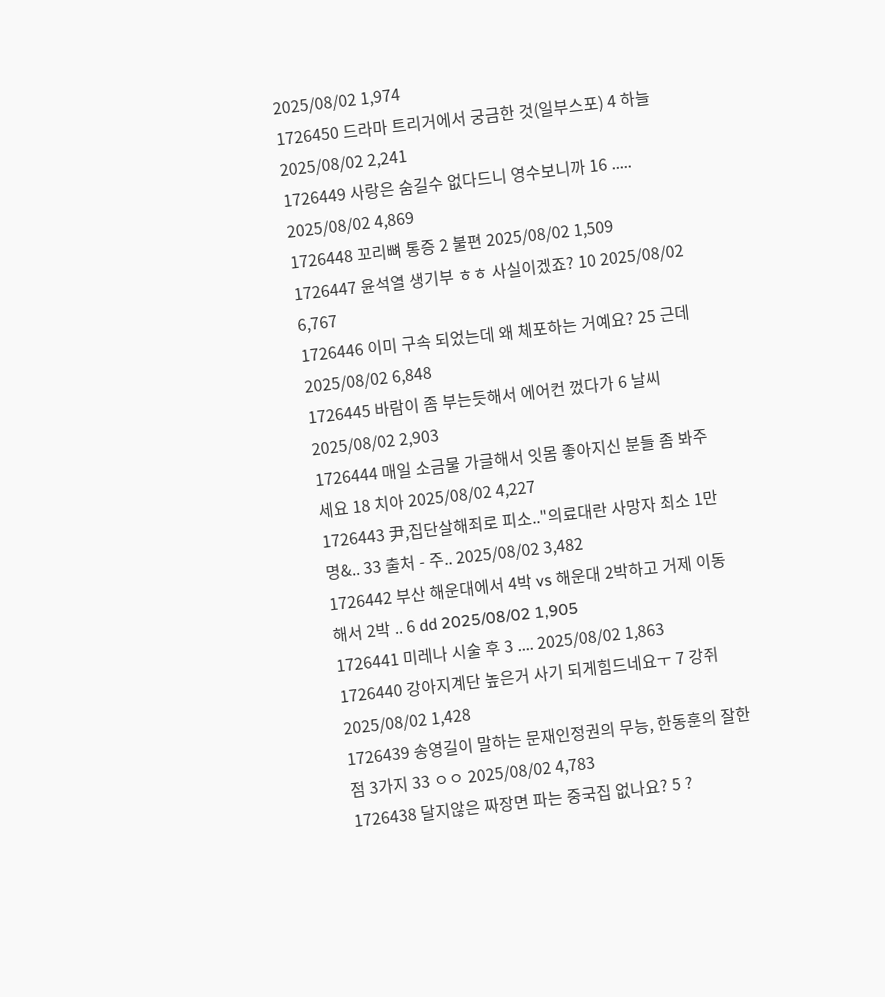2025/08/02 1,974
1726450 드라마 트리거에서 궁금한 것(일부스포) 4 하늘 2025/08/02 2,241
1726449 사랑은 숨길수 없다드니 영수보니까 16 ..... 2025/08/02 4,869
1726448 꼬리뼈 통증 2 불편 2025/08/02 1,509
1726447 윤석열 생기부 ㅎㅎ 사실이겠죠? 10 2025/08/02 6,767
1726446 이미 구속 되었는데 왜 체포하는 거예요? 25 근데 2025/08/02 6,848
1726445 바람이 좀 부는듯해서 에어컨 껐다가 6 날씨 2025/08/02 2,903
1726444 매일 소금물 가글해서 잇몸 좋아지신 분들 좀 봐주세요 18 치아 2025/08/02 4,227
1726443 尹,집단살해죄로 피소.."의료대란 사망자 최소 1만명&.. 33 출처 - 주.. 2025/08/02 3,482
1726442 부산 해운대에서 4박 vs 해운대 2박하고 거제 이동해서 2박 .. 6 dd 2025/08/02 1,905
1726441 미레나 시술 후 3 .... 2025/08/02 1,863
1726440 강아지계단 높은거 사기 되게힘드네요ㅜ 7 강쥐 2025/08/02 1,428
1726439 송영길이 말하는 문재인정권의 무능, 한동훈의 잘한점 3가지 33 ㅇㅇ 2025/08/02 4,783
1726438 달지않은 짜장면 파는 중국집 없나요? 5 ?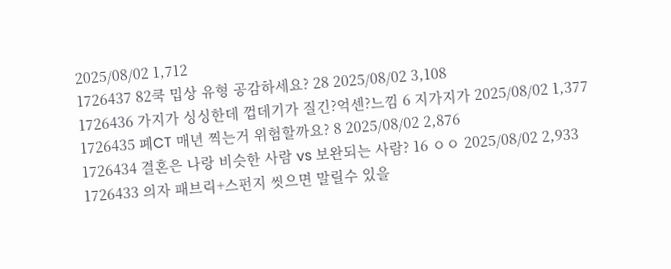2025/08/02 1,712
1726437 82쿡 밉상 유형 공감하세요? 28 2025/08/02 3,108
1726436 가지가 싱싱한데 껍데기가 질긴?억센?느낌 6 지가지가 2025/08/02 1,377
1726435 폐CT 매년 찍는거 위험할까요? 8 2025/08/02 2,876
1726434 결혼은 나랑 비슷한 사람 vs 보완되는 사람? 16 ㅇㅇ 2025/08/02 2,933
1726433 의자 패브릭+스펀지 씻으면 말릴수 있을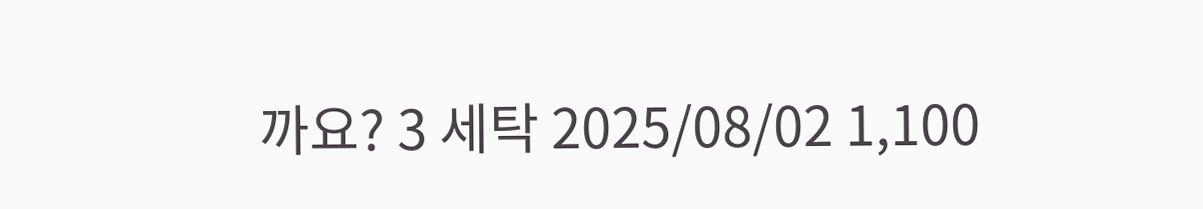까요? 3 세탁 2025/08/02 1,100